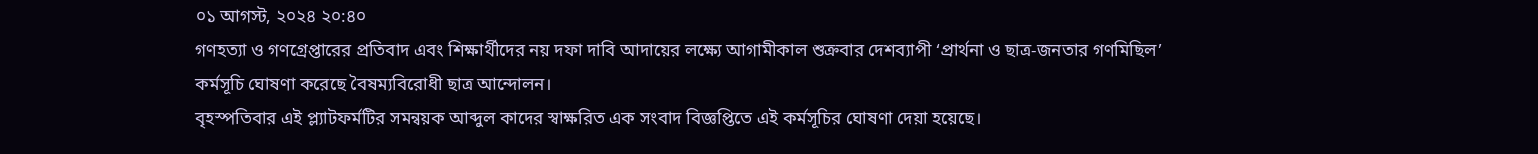০১ আগস্ট, ২০২৪ ২০:৪০
গণহত্যা ও গণগ্রেপ্তারের প্রতিবাদ এবং শিক্ষার্থীদের নয় দফা দাবি আদায়ের লক্ষ্যে আগামীকাল শুক্রবার দেশব্যাপী ‘প্রার্থনা ও ছাত্র-জনতার গণমিছিল’ কর্মসূচি ঘোষণা করেছে বৈষম্যবিরোধী ছাত্র আন্দোলন।
বৃহস্পতিবার এই প্ল্যাটফর্মটির সমন্বয়ক আব্দুল কাদের স্বাক্ষরিত এক সংবাদ বিজ্ঞপ্তিতে এই কর্মসূচির ঘোষণা দেয়া হয়েছে।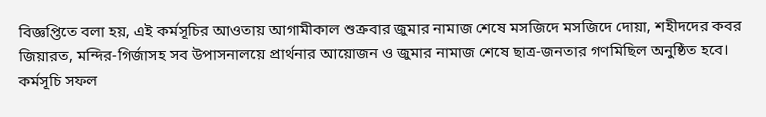বিজ্ঞপ্তিতে বলা হয়, এই কর্মসূচির আওতায় আগামীকাল শুক্রবার জুমার নামাজ শেষে মসজিদে মসজিদে দোয়া, শহীদদের কবর জিয়ারত, মন্দির-গির্জাসহ সব উপাসনালয়ে প্রার্থনার আয়োজন ও জুমার নামাজ শেষে ছাত্র-জনতার গণমিছিল অনুষ্ঠিত হবে।
কর্মসূচি সফল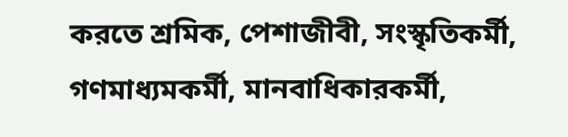করতে শ্রমিক, পেশাজীবী, সংস্কৃতিকর্মী, গণমাধ্যমকর্মী, মানবাধিকারকর্মী,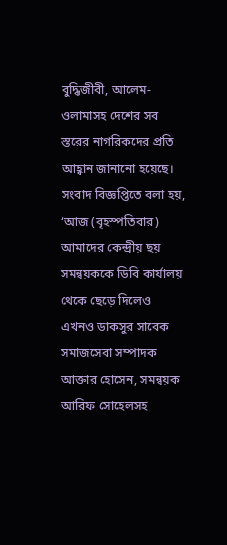বুদ্ধিজীবী, আলেম-ওলামাসহ দেশের সব স্তরের নাগরিকদের প্রতি আহ্বান জানানো হয়েছে।
সংবাদ বিজ্ঞপ্তিতে বলা হয়, ‘আজ (বৃহস্পতিবার) আমাদের কেন্দ্রীয় ছয় সমন্বয়ককে ডিবি কার্যালয় থেকে ছেড়ে দিলেও এখনও ডাকসুর সাবেক সমাজসেবা সম্পাদক আক্তার হোসেন, সমন্বয়ক আরিফ সোহেলসহ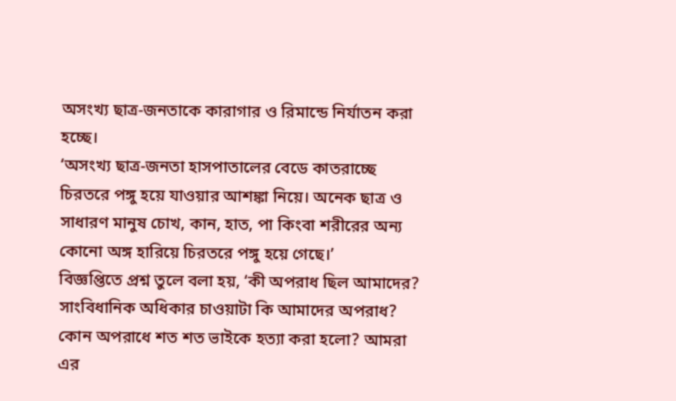অসংখ্য ছাত্র-জনতাকে কারাগার ও রিমান্ডে নির্যাতন করা হচ্ছে।
‘অসংখ্য ছাত্র-জনতা হাসপাতালের বেডে কাতরাচ্ছে চিরতরে পঙ্গু হয়ে যাওয়ার আশঙ্কা নিয়ে। অনেক ছাত্র ও সাধারণ মানুষ চোখ, কান, হাত, পা কিংবা শরীরের অন্য কোনো অঙ্গ হারিয়ে চিরতরে পঙ্গু হয়ে গেছে।’
বিজ্ঞপ্তিতে প্রশ্ন তুলে বলা হয়, ‘কী অপরাধ ছিল আমাদের? সাংবিধানিক অধিকার চাওয়াটা কি আমাদের অপরাধ? কোন অপরাধে শত শত ভাইকে হত্যা করা হলো? আমরা এর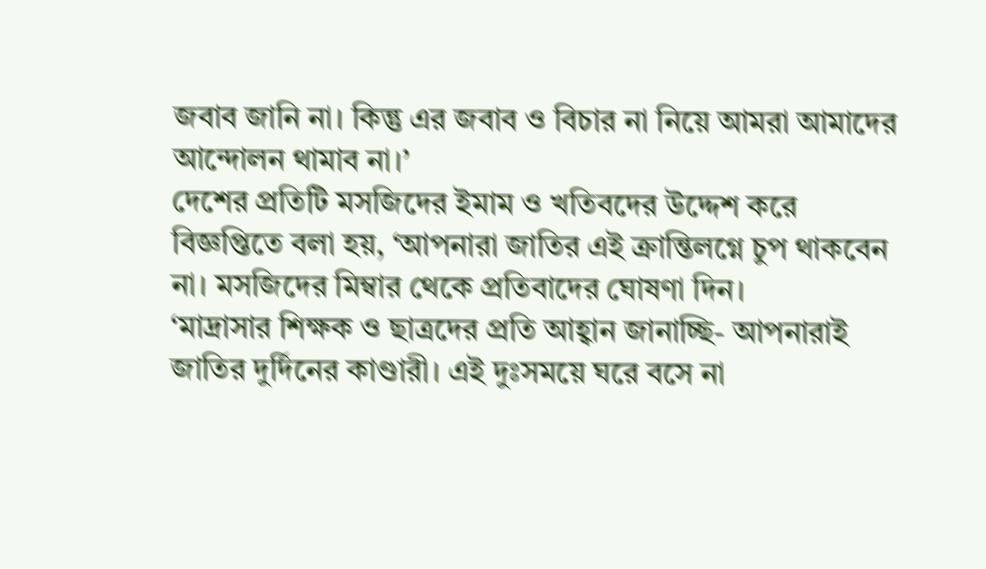জবাব জানি না। কিন্তু এর জবাব ও বিচার না নিয়ে আমরা আমাদের আন্দোলন থামাব না।’
দেশের প্রতিটি মসজিদের ইমাম ও খতিবদের উদ্দেশ করে বিজ্ঞপ্তিতে বলা হয়, ‘আপনারা জাতির এই ক্রান্তিলগ্নে চুপ থাকবেন না। মসজিদের মিম্বার থেকে প্রতিবাদের ঘোষণা দিন।
‘মাদ্রাসার শিক্ষক ও ছাত্রদের প্রতি আহ্বান জানাচ্ছি- আপনারাই জাতির দুর্দিনের কাণ্ডারী। এই দুঃসময়ে ঘরে বসে না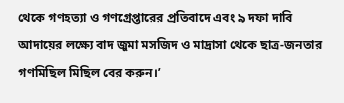থেকে গণহত্যা ও গণগ্রেপ্তারের প্রতিবাদে এবং ৯ দফা দাবি আদায়ের লক্ষ্যে বাদ জুমা মসজিদ ও মাদ্রাসা থেকে ছাত্র-জনতার গণমিছিল মিছিল বের করুন।’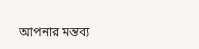আপনার মন্তব্য